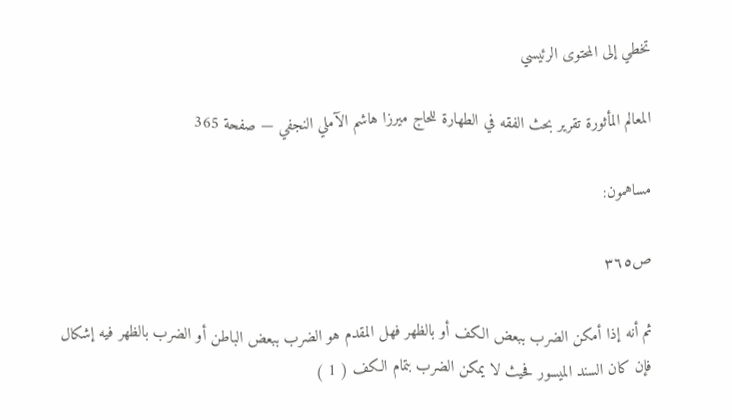تخطي إلى المحتوى الرئيسي

المعالم المأثورة تقرير بحث الفقه في الطهارة للحاج ميرزا هاشم الآملي النجفي — صفحة 365

مساهمون:

ص٣٦٥

ثم أنه إذا أمكن الضرب ببعض الكف أو بالظهر فهل المقدم هو الضرب ببعض الباطن أو الضرب بالظهر فيه إشكال فإن كان السند الميسور فحيث لا يمكن الضرب بتمام الكف ( 1 )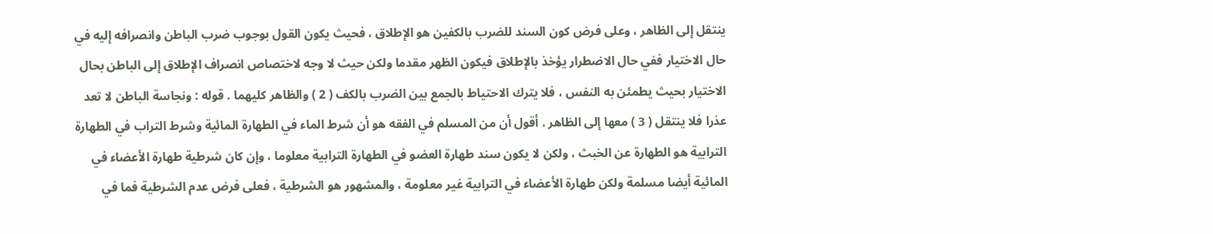ينتقل إلى الظاهر ، وعلى فرض كون السند للضرب بالكفين هو الإطلاق ، فحيث يكون القول بوجوب ضرب الباطن وانصرافه إليه في حال الاختيار ففي حال الاضطرار يؤخذ بالإطلاق فيكون الظهر مقدما ولكن حيث لا وجه لاختصاص انصراف الإطلاق إلى الباطن بحال الاختيار بحيث يطمئن به النفس ، فلا يترك الاحتياط بالجمع بين الضرب بالكف ( 2 ) والظاهر كليهما . قوله : ونجاسة الباطن لا تعد عذرا فلا ينتقل ( 3 ) معها إلى الظاهر . أقول أن من المسلم في الفقه هو أن شرط الماء في الطهارة المائية وشرط التراب في الطهارة الترابية هو الطهارة عن الخبث ، ولكن لا يكون سند طهارة العضو في الطهارة الترابية معلوما ، وإن كان شرطية طهارة الأعضاء في المائية أيضا مسلمة ولكن طهارة الأعضاء في الترابية غير معلومة ، والمشهور هو الشرطية ، فعلى فرض عدم الشرطية فما في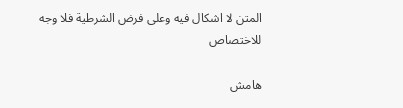المتن لا اشكال فيه وعلى فرض الشرطية فلا وجه للاختصاص

هامش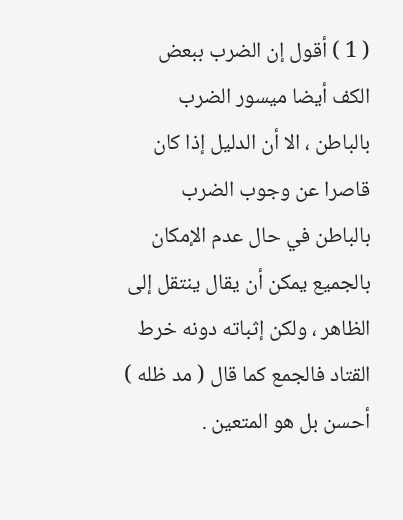( 1 ) أقول إن الضرب ببعض الكف أيضا ميسور الضرب بالباطن ، الا أن الدليل إذا كان قاصرا عن وجوب الضرب بالباطن في حال عدم الإمكان بالجميع يمكن أن يقال ينتقل إلى الظاهر ، ولكن إثباته دونه خرط القتاد فالجمع كما قال ( مد ظله ) أحسن بل هو المتعين .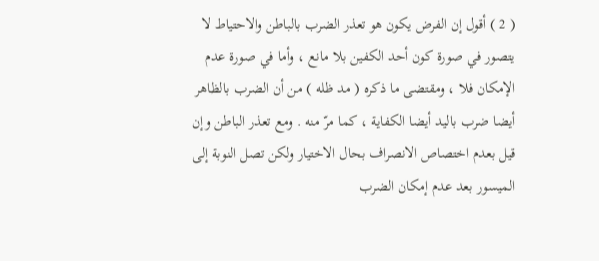( 2 ) أقول إن الفرض يكون هو تعذر الضرب بالباطن والاحتياط لا يتصور في صورة كون أحد الكفين بلا مانع ، وأما في صورة عدم الإمكان فلا ، ومقتضى ما ذكره ( مد ظله ) من أن الضرب بالظاهر أيضا ضرب باليد أيضا الكفاية ، كما مرّ منه . ومع تعذر الباطن وإن قيل بعدم اختصاص الانصراف بحال الاختيار ولكن تصل النوبة إلى الميسور بعد عدم إمكان الضرب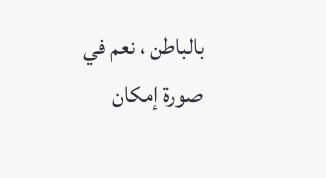بالباطن ، نعم في صورة إمكان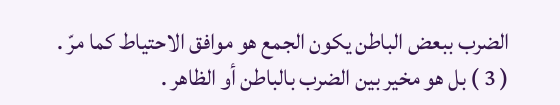الضرب ببعض الباطن يكون الجمع هو موافق الاحتياط كما مرّ .
( 3 ) بل هو مخير بين الضرب بالباطن أو الظاهر .